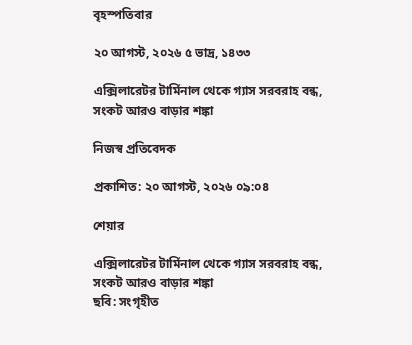বৃহস্পতিবার

২০ আগস্ট, ২০২৬ ৫ ভাদ্র, ১৪৩৩

এক্সিলারেটর টার্মিনাল থেকে গ্যাস সরবরাহ বন্ধ, সংকট আরও বাড়ার শঙ্কা

নিজস্ব প্রতিবেদক

প্রকাশিত: ২০ আগস্ট, ২০২৬ ০৯:০৪

শেয়ার

এক্সিলারেটর টার্মিনাল থেকে গ্যাস সরবরাহ বন্ধ, সংকট আরও বাড়ার শঙ্কা
ছবি: সংগৃহীত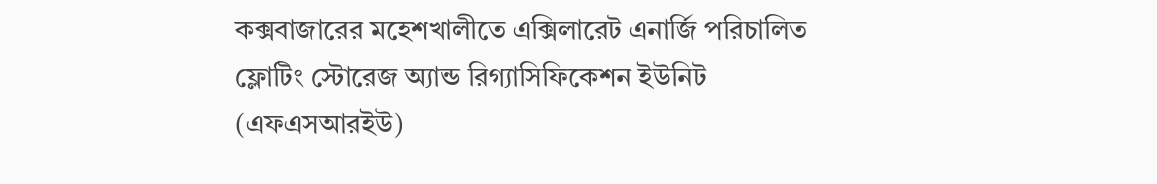কক্সবাজারের মহেশখালীতে এক্সিলারেট এনার্জি পরিচালিত ফ্লোটিং স্টোরেজ অ্যান্ড রিগ্যাসিফিকেশন ইউনিট (এফএসআরইউ)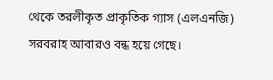থেকে তরলীকৃত প্রাকৃতিক গ্যাস (এলএনজি) সরবরাহ আবারও বন্ধ হয়ে গেছে।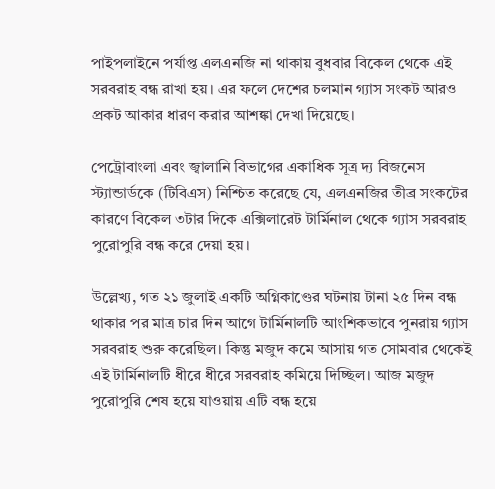পাইপলাইনে পর্যাপ্ত এলএনজি না থাকায় বুধবার বিকেল থেকে এই সরবরাহ বন্ধ রাখা হয়। এর ফলে দেশের চলমান গ্যাস সংকট আরও প্রকট আকার ধারণ করার আশঙ্কা দেখা দিয়েছে।

পেট্রোবাংলা এবং জ্বালানি বিভাগের একাধিক সূত্র দ্য বিজনেস স্ট্যান্ডার্ডকে (টিবিএস) নিশ্চিত করেছে যে, এলএনজির তীব্র সংকটের কারণে বিকেল ৩টার দিকে এক্সিলারেট টার্মিনাল থেকে গ্যাস সরবরাহ পুরোপুরি বন্ধ করে দেয়া হয়।

উল্লেখ্য, গত ২১ জুলাই একটি অগ্নিকাণ্ডের ঘটনায় টানা ২৫ দিন বন্ধ থাকার পর মাত্র চার দিন আগে টার্মিনালটি আংশিকভাবে পুনরায় গ্যাস সরবরাহ শুরু করেছিল। কিন্তু মজুদ কমে আসায় গত সোমবার থেকেই এই টার্মিনালটি ধীরে ধীরে সরবরাহ কমিয়ে দিচ্ছিল। আজ মজুদ পুরোপুরি শেষ হয়ে যাওয়ায় এটি বন্ধ হয়ে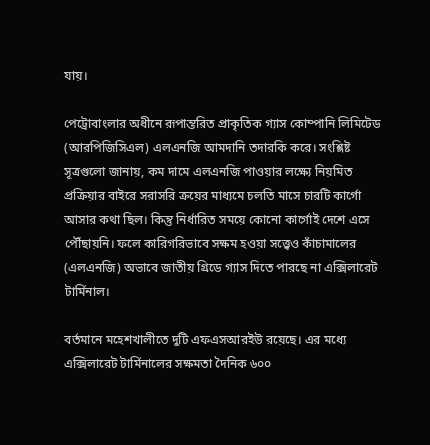যায়।

পেট্রোবাংলার অধীনে রূপান্তরিত প্রাকৃতিক গ্যাস কোম্পানি লিমিটেড (আরপিজিসিএল) এলএনজি আমদানি তদারকি করে। সংশ্লিষ্ট সূত্রগুলো জানায়, কম দামে এলএনজি পাওয়ার লক্ষ্যে নিয়মিত প্রক্রিয়ার বাইরে সরাসরি ক্রয়ের মাধ্যমে চলতি মাসে চারটি কার্গো আসার কথা ছিল। কিন্তু নির্ধারিত সময়ে কোনো কার্গোই দেশে এসে পৌঁছায়নি। ফলে কারিগরিভাবে সক্ষম হওয়া সত্ত্বেও কাঁচামালের (এলএনজি) অভাবে জাতীয় গ্রিডে গ্যাস দিতে পারছে না এক্সিলারেট টার্মিনাল।

বর্তমানে মহেশখালীতে দুটি এফএসআরইউ রয়েছে। এর মধ্যে এক্সিলারেট টার্মিনালের সক্ষমতা দৈনিক ৬০০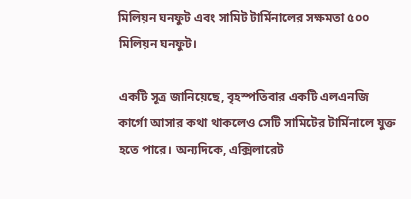মিলিয়ন ঘনফুট এবং সামিট টার্মিনালের সক্ষমতা ৫০০ মিলিয়ন ঘনফুট।

একটি সূত্র জানিয়েছে, বৃহস্পতিবার একটি এলএনজি কার্গো আসার কথা থাকলেও সেটি সামিটের টার্মিনালে যুক্ত হতে পারে। অন্যদিকে, এক্সিলারেট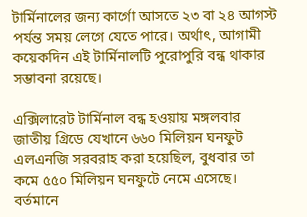টার্মিনালের জন্য কার্গো আসতে ২৩ বা ২৪ আগস্ট পর্যন্ত সময় লেগে যেতে পারে। অর্থাৎ, আগামী কয়েকদিন এই টার্মিনালটি পুরোপুরি বন্ধ থাকার সম্ভাবনা রয়েছে।

এক্সিলারেট টার্মিনাল বন্ধ হওয়ায় মঙ্গলবার জাতীয় গ্রিডে যেখানে ৬৬০ মিলিয়ন ঘনফুট এলএনজি সরবরাহ করা হয়েছিল, বুধবার তা কমে ৫৫০ মিলিয়ন ঘনফুটে নেমে এসেছে। বর্তমানে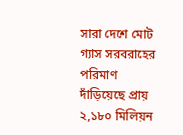সারা দেশে মোট গ্যাস সরবরাহের পরিমাণ দাঁড়িয়েছে প্রায় ২,১৮০ মিলিয়ন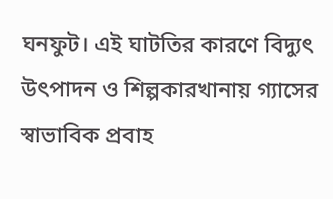ঘনফুট। এই ঘাটতির কারণে বিদ্যুৎ উৎপাদন ও শিল্পকারখানায় গ্যাসের স্বাভাবিক প্রবাহ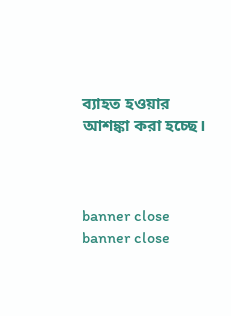ব্যাহত হওয়ার আশঙ্কা করা হচ্ছে।



banner close
banner close